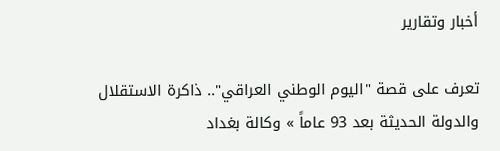أخبار وتقارير

تعرف على قصة "اليوم الوطني العراقي".. ذاكرة الاستقلال والدولة الحديثة بعد 93 عاماً » وكالة بغداد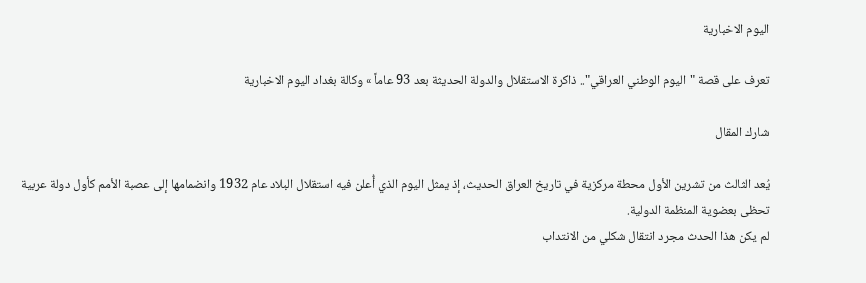اليوم الاخبارية

تعرف على قصة "اليوم الوطني العراقي".. ذاكرة الاستقلال والدولة الحديثة بعد 93 عاماً » وكالة بغداد اليوم الاخبارية

شارك المقال

يُعد الثالث من تشرين الأول محطة مركزية في تاريخ العراق الحديث، إذ يمثل اليوم الذي أُعلن فيه استقلال البلاد عام 1932 وانضمامها إلى عصبة الأمم كأول دولة عربية تحظى بعضوية المنظمة الدولية.
لم يكن هذا الحدث مجرد انتقال شكلي من الانتداب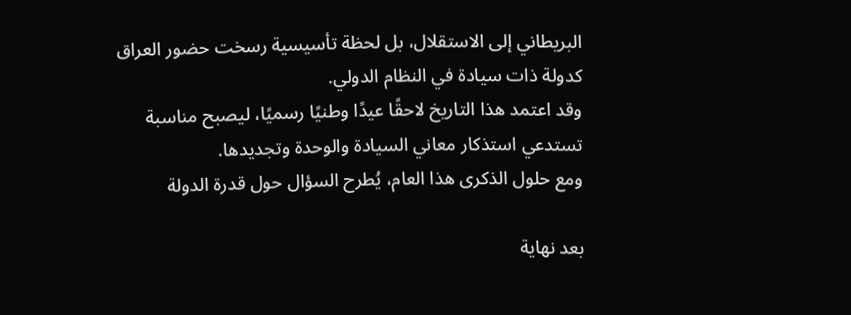البريطاني إلى الاستقلال، بل لحظة تأسيسية رسخت حضور العراق كدولة ذات سيادة في النظام الدولي.
وقد اعتمد هذا التاريخ لاحقًا عيدًا وطنيًا رسميًا، ليصبح مناسبة تستدعي استذكار معاني السيادة والوحدة وتجديدها.
ومع حلول الذكرى هذا العام، يُطرح السؤال حول قدرة الدولة

بعد نهاية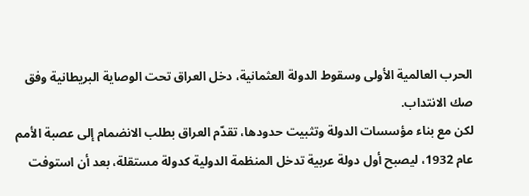الحرب العالمية الأولى وسقوط الدولة العثمانية، دخل العراق تحت الوصاية البريطانية وفق صك الانتداب.
لكن مع بناء مؤسسات الدولة وتثبيت حدودها، تقدّم العراق بطلب الانضمام إلى عصبة الأمم عام 1932، ليصبح أول دولة عربية تدخل المنظمة الدولية كدولة مستقلة، بعد أن استوفت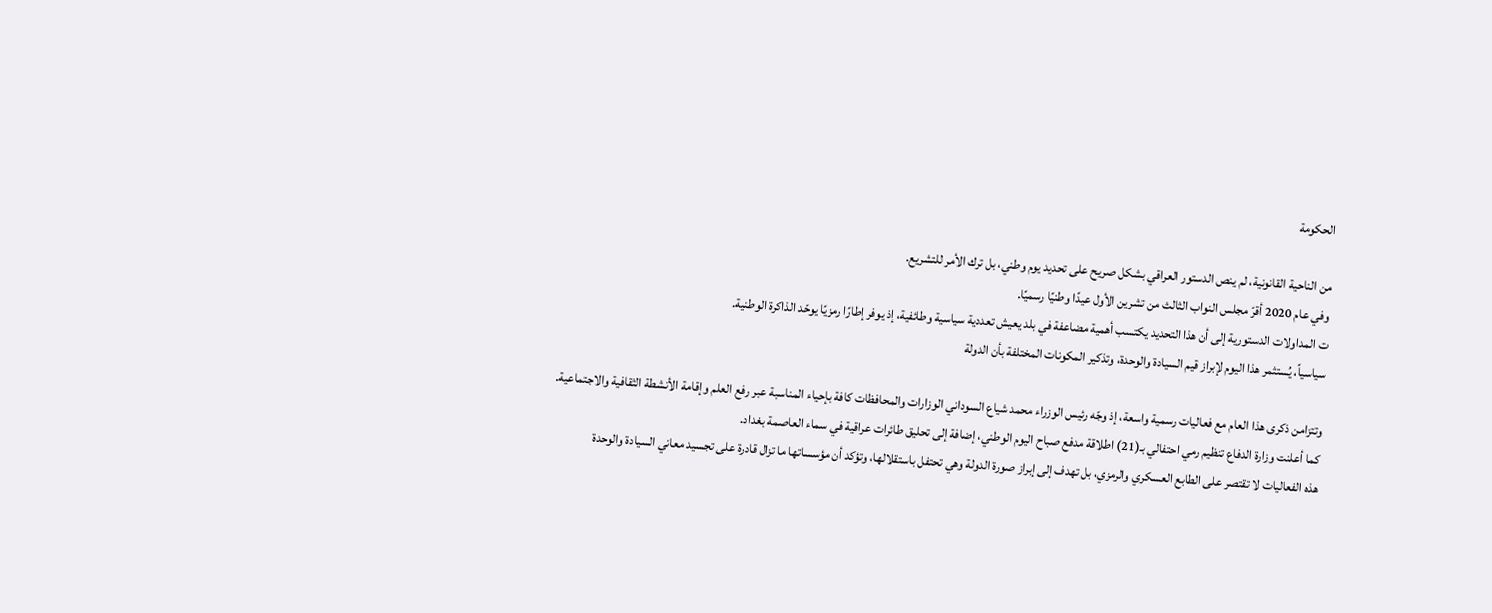الحكومة

من الناحية القانونية، لم ينص الدستور العراقي بشكل صريح على تحديد يوم وطني، بل ترك الأمر للتشريع.
وفي عام 2020 أقرّ مجلس النواب الثالث من تشرين الأول عيدًا وطنيًا رسميًا.
ت المداولات الدستورية إلى أن هذا التحديد يكتسب أهمية مضاعفة في بلد يعيش تعددية سياسية وطائفية، إذ يوفر إطارًا رمزيًا يوحّد الذاكرة الوطنية.
سياسياً، يُستثمر هذا اليوم لإبراز قيم السيادة والوحدة، وتذكير المكونات المختلفة بأن الدولة

وتتزامن ذكرى هذا العام مع فعاليات رسمية واسعة، إذ وجّه رئيس الوزراء محمد شياع السوداني الوزارات والمحافظات كافة بإحياء المناسبة عبر رفع العلم وإقامة الأنشطة الثقافية والاجتماعية.
كما أعلنت وزارة الدفاع تنظيم رمي احتفالي بـ(21) اطلاقة مدفع صباح اليوم الوطني، إضافة إلى تحليق طائرات عراقية في سماء العاصمة بغداد.
هذه الفعاليات لا تقتصر على الطابع العسكري والرمزي، بل تهدف إلى إبراز صورة الدولة وهي تحتفل باستقلالها، وتؤكد أن مؤسساتها ما تزال قادرة على تجسيد معاني السيادة والوحدة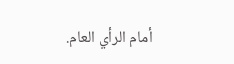أمام الرأي العام.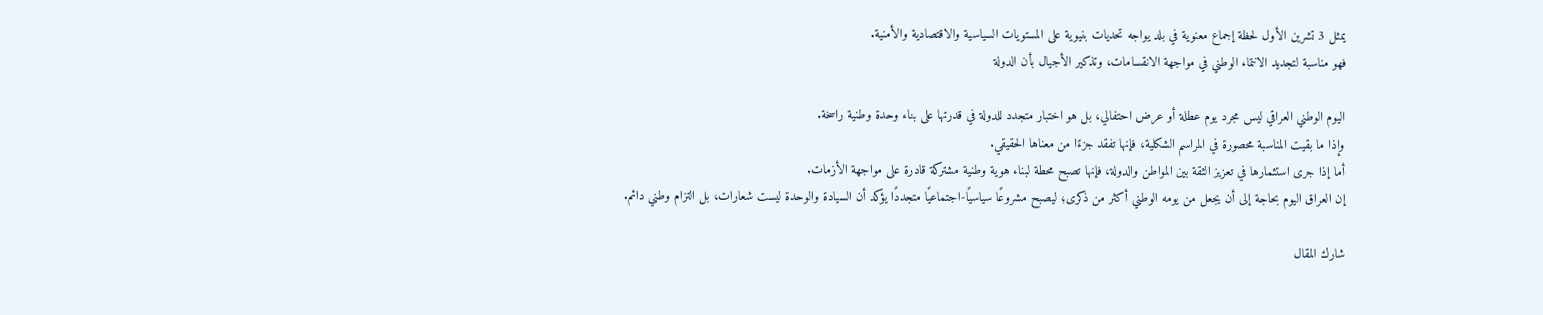يمثل 3 تشرين الأول لحظة إجماع معنوية في بلد يواجه تحديات بنيوية على المستويات السياسية والاقتصادية والأمنية.
فهو مناسبة لتجديد الانتماء الوطني في مواجهة الانقسامات، وتذكير الأجيال بأن الدولة

اليوم الوطني العراقي ليس مجرد يوم عطلة أو عرض احتفالي، بل هو اختبار متجدد للدولة في قدرتها على بناء وحدة وطنية راسخة.
وإذا ما بقيت المناسبة محصورة في المراسم الشكلية، فإنها تفقد جزءًا من معناها الحقيقي.
أما إذا جرى استثمارها في تعزيز الثقة بين المواطن والدولة، فإنها تصبح محطة لبناء هوية وطنية مشتركة قادرة على مواجهة الأزمات.
إن العراق اليوم بحاجة إلى أن يجعل من يومه الوطني أكثر من ذكرى؛ ليصبح مشروعًا سياسيًا-اجتماعيًا متجددًا يؤكد أن السيادة والوحدة ليست شعارات، بل التزام وطني دائم.

شارك المقال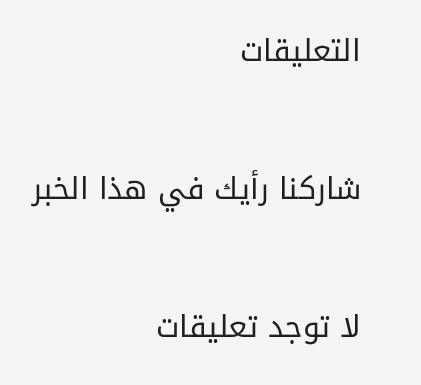التعليقات

شاركنا رأيك في هذا الخبر

لا توجد تعليقات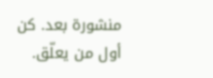منشورة بعد. كن أول من يعلّق.